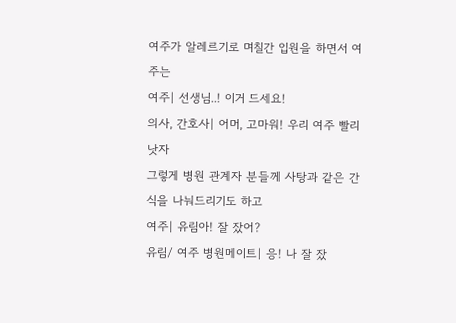여주가 알레르기로 며칠간 입원을 하면서 여주는
여주| 선생님..! 이거 드세요!
의사, 간호사| 어머, 고마워! 우리 여주 빨리 낫자
그렇게 병원 관계자 분들께 사탕과 같은 간식을 나눠드리기도 하고
여주| 유림아! 잘 잤어?
유림/ 여주 병원메이트| 응! 나 잘 잤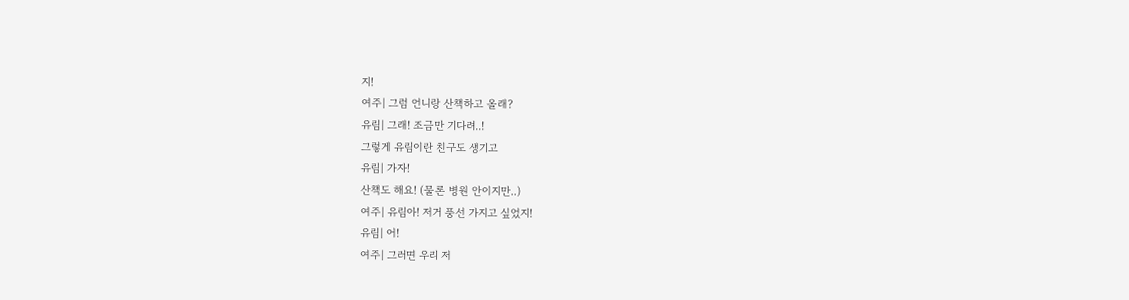지!
여주| 그럼 언니랑 산책하고 올래?
유림| 그래! 조금만 기다려..!
그렇게 유림이란 친구도 생기고
유림| 가자!
산책도 해요! (물론 병원 안이지만..)
여주| 유림아! 저거 풍선 가지고 싶었지!
유림| 어!
여주| 그러면 우리 저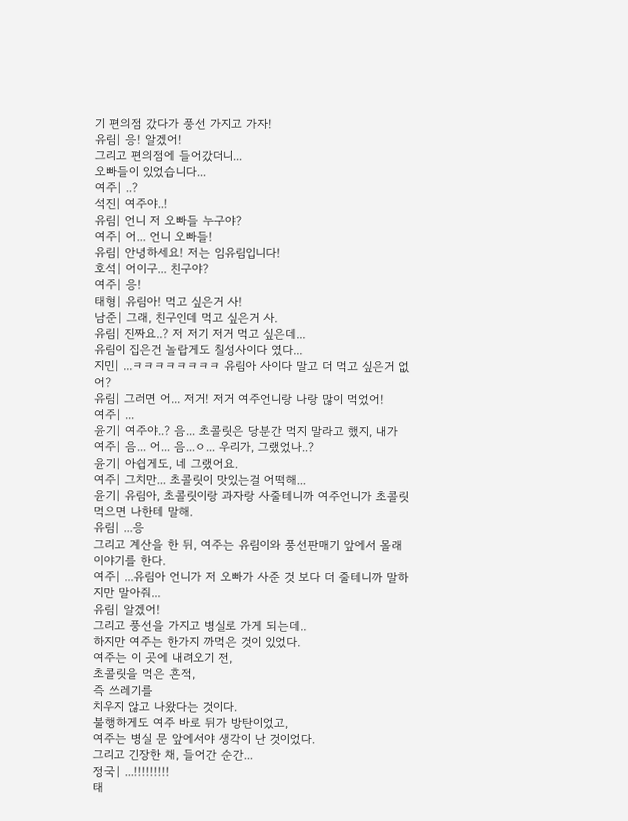기 편의점 갔다가 풍선 가지고 가자!
유림| 응! 알겠어!
그리고 편의점에 들어갔더니...
오빠들이 있었습니다...
여주| ..?
석진| 여주야..!
유림| 언니 저 오빠들 누구야?
여주| 어... 언니 오빠들!
유림| 안녕하세요! 저는 임유림입니다!
호석| 어이구... 친구야?
여주| 응!
태형| 유림아! 먹고 싶은거 사!
남준| 그래, 친구인데 먹고 싶은거 사.
유림| 진짜요..? 저 저기 저거 먹고 싶은데...
유림이 집은건 놀랍게도 칠성사이다 였다...
지민| ...ㅋㅋㅋㅋㅋㅋㅋㅋ 유림아 사이다 말고 더 먹고 싶은거 없어?
유림| 그러면 어... 저거! 저거 여주언니랑 나랑 많이 먹었어!
여주| ...
윤기| 여주야..? 음... 초콜릿은 당분간 먹지 말라고 했지, 내가
여주| 음... 어... 음...ㅇ... 우리가, 그랬었나..?
윤기| 아쉽게도, 네 그랬어요.
여주| 그치만... 초콜릿이 맛있는걸 어떡해...
윤기| 유림아, 초콜릿이랑 과자랑 사줄테니까 여주언니가 초콜릿 먹으면 나한테 말해.
유림| ...응
그리고 계산을 한 뒤, 여주는 유림이와 풍선판매기 앞에서 몰래 이야기를 한다.
여주| ...유림아 언니가 저 오빠가 사준 것 보다 더 줄테니까 말하지만 말아줘...
유림| 알겠어!
그리고 풍선을 가지고 병실로 가게 되는데..
하지만 여주는 한가지 까먹은 것이 있었다.
여주는 이 곳에 내려오기 전,
초콜릿을 먹은 흔적,
즉 쓰레기를
치우지 않고 나왔다는 것이다.
불행하게도 여주 바로 뒤가 방탄이었고,
여주는 병실 문 앞에서야 생각이 난 것이었다.
그리고 긴장한 채, 들어간 순간...
정국| ...!!!!!!!!!
태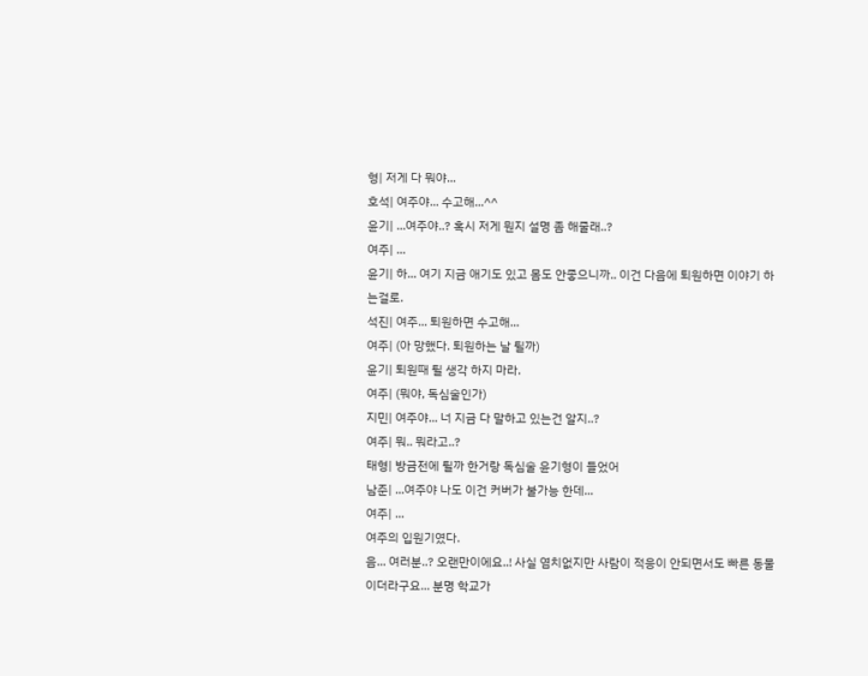형| 저게 다 뭐야...
호석| 여주야... 수고해...^^
윤기| ...여주야..? 혹시 저게 뭔지 설명 좀 해줄래..?
여주| ...
윤기| 하... 여기 지금 애기도 있고 몸도 안좋으니까.. 이건 다음에 퇴원하면 이야기 하는걸로.
석진| 여주... 퇴원하면 수고해...
여주| (아 망했다. 퇴원하는 날 튈까)
윤기| 퇴원때 튈 생각 하지 마라.
여주| (뭐야, 독심술인가)
지민| 여주야... 너 지금 다 말하고 있는건 알지..?
여주| 뭐.. 뭐라고..?
태형| 방금전에 튈까 한거랑 독심술 윤기형이 들었어
남준| ...여주야 나도 이건 커버가 불가능 한데...
여주| ...
여주의 입원기였다.
음... 여러분..? 오랜만이에요..! 사실 염치없지만 사람이 적응이 안되면서도 빠른 동물이더라구요... 분명 학교가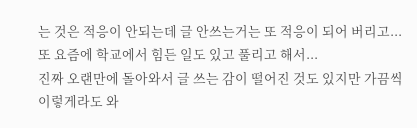는 것은 적응이 안되는데 글 안쓰는거는 또 적응이 되어 버리고... 또 요즘에 학교에서 힘든 일도 있고 풀리고 해서...
진짜 오랜만에 돌아와서 글 쓰는 감이 떨어진 것도 있지만 가끔씩 이렇게라도 와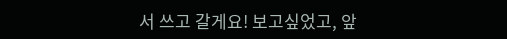서 쓰고 갈게요! 보고싶었고, 앞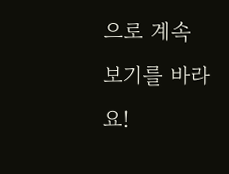으로 계속 보기를 바라요!